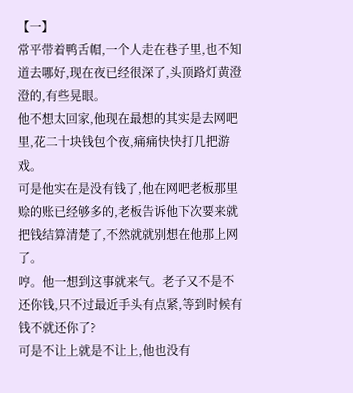【一】
常平带着鸭舌帽,一个人走在巷子里,也不知道去哪好,现在夜已经很深了,头顶路灯黄澄澄的,有些晃眼。
他不想太回家,他现在最想的其实是去网吧里,花二十块钱包个夜,痛痛快快打几把游戏。
可是他实在是没有钱了,他在网吧老板那里赊的账已经够多的,老板告诉他下次要来就把钱结算清楚了,不然就就别想在他那上网了。
哼。他一想到这事就来气。老子又不是不还你钱,只不过最近手头有点紧,等到时候有钱不就还你了?
可是不让上就是不让上,他也没有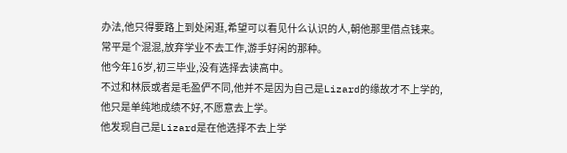办法,他只得要路上到处闲逛,希望可以看见什么认识的人,朝他那里借点钱来。
常平是个混混,放弃学业不去工作,游手好闲的那种。
他今年16岁,初三毕业,没有选择去读高中。
不过和林辰或者是毛盈俨不同,他并不是因为自己是Lizard的缘故才不上学的,他只是单纯地成绩不好,不愿意去上学。
他发现自己是Lizard是在他选择不去上学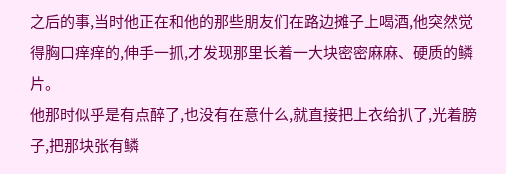之后的事,当时他正在和他的那些朋友们在路边摊子上喝酒,他突然觉得胸口痒痒的,伸手一抓,才发现那里长着一大块密密麻麻、硬质的鳞片。
他那时似乎是有点醉了,也没有在意什么,就直接把上衣给扒了,光着膀子,把那块张有鳞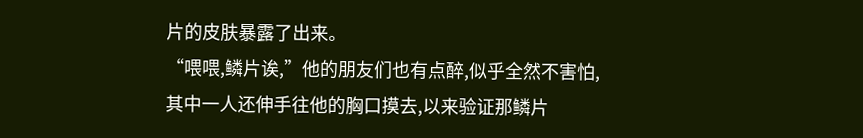片的皮肤暴露了出来。
“喂喂,鳞片诶,”他的朋友们也有点醉,似乎全然不害怕,其中一人还伸手往他的胸口摸去,以来验证那鳞片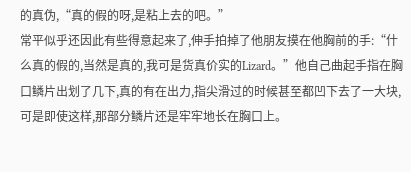的真伪,“真的假的呀,是粘上去的吧。”
常平似乎还因此有些得意起来了,伸手拍掉了他朋友摸在他胸前的手:“什么真的假的,当然是真的,我可是货真价实的Lizard。”他自己曲起手指在胸口鳞片出划了几下,真的有在出力,指尖滑过的时候甚至都凹下去了一大块,可是即使这样,那部分鳞片还是牢牢地长在胸口上。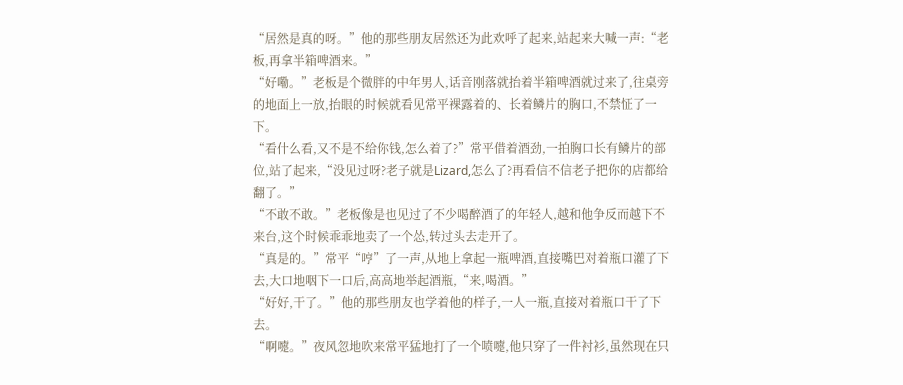“居然是真的呀。”他的那些朋友居然还为此欢呼了起来,站起来大喊一声:“老板,再拿半箱啤酒来。”
“好嘞。”老板是个微胖的中年男人,话音刚落就抬着半箱啤酒就过来了,往桌旁的地面上一放,抬眼的时候就看见常平裸露着的、长着鳞片的胸口,不禁怔了一下。
“看什么看,又不是不给你钱,怎么着了?”常平借着酒劲,一拍胸口长有鳞片的部位,站了起来,“没见过呀?老子就是Lizard,怎么了?再看信不信老子把你的店都给翻了。”
“不敢不敢。”老板像是也见过了不少喝醉酒了的年轻人,越和他争反而越下不来台,这个时候乖乖地卖了一个怂,转过头去走开了。
“真是的。”常平“哼”了一声,从地上拿起一瓶啤酒,直接嘴巴对着瓶口灌了下去,大口地咽下一口后,高高地举起酒瓶,“来,喝酒。”
“好好,干了。”他的那些朋友也学着他的样子,一人一瓶,直接对着瓶口干了下去。
“啊嚏。”夜风忽地吹来常平猛地打了一个喷嚏,他只穿了一件衬衫,虽然现在只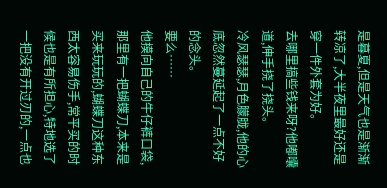是暮夏,但是天气也是渐渐转凉了,大半夜里最好还是穿一件外套为好。
去哪里搞些钱来呀?他嘟囔道,伸手挠了挠头。
冷风瑟瑟,月色朦胧,他的心底忽然蔓延起了一点不好的念头。
要么……
他摸向自己的牛仔裤口袋,那里有一把蝴蝶刀,本来是买来玩玩的,蝴蝶刀这种东西太容易伤手,常平买的时候也是有所担心,特地选了一把没有开过刃的,一点也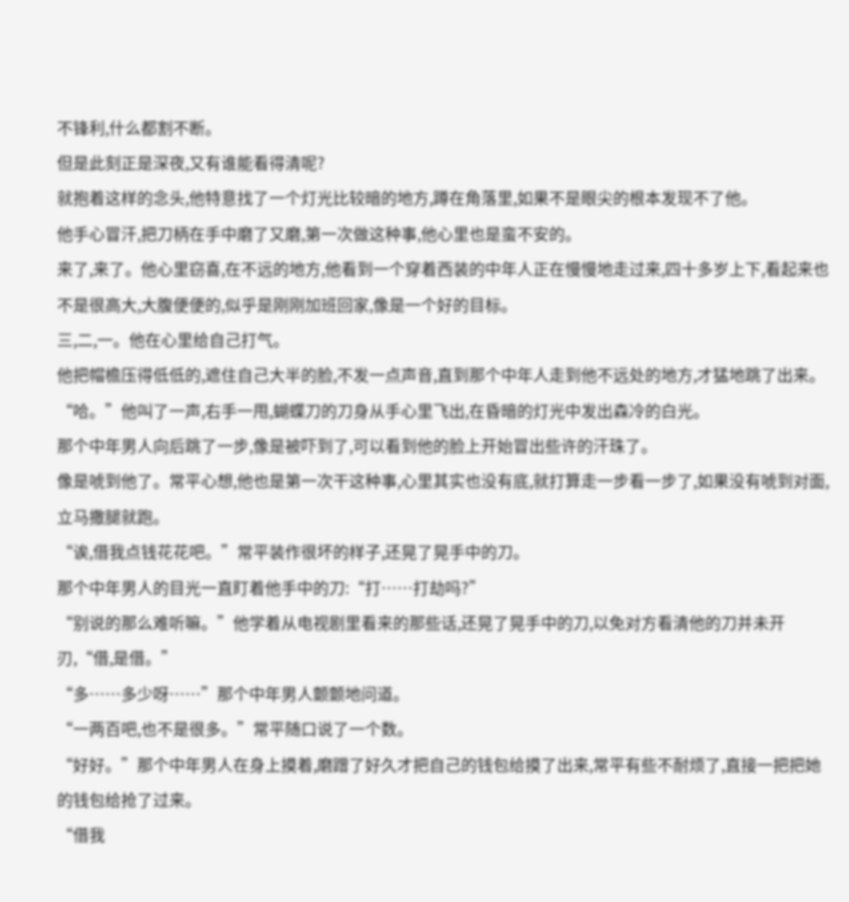不锋利,什么都割不断。
但是此刻正是深夜,又有谁能看得清呢?
就抱着这样的念头,他特意找了一个灯光比较暗的地方,蹲在角落里,如果不是眼尖的根本发现不了他。
他手心冒汗,把刀柄在手中磨了又磨,第一次做这种事,他心里也是蛮不安的。
来了,来了。他心里窃喜,在不远的地方,他看到一个穿着西装的中年人正在慢慢地走过来,四十多岁上下,看起来也不是很高大,大腹便便的,似乎是刚刚加班回家,像是一个好的目标。
三,二,一。他在心里给自己打气。
他把帽檐压得低低的,遮住自己大半的脸,不发一点声音,直到那个中年人走到他不远处的地方,才猛地跳了出来。
“哈。”他叫了一声,右手一甩,蝴蝶刀的刀身从手心里飞出,在昏暗的灯光中发出森冷的白光。
那个中年男人向后跳了一步,像是被吓到了,可以看到他的脸上开始冒出些许的汗珠了。
像是唬到他了。常平心想,他也是第一次干这种事,心里其实也没有底,就打算走一步看一步了,如果没有唬到对面,立马撒腿就跑。
“诶,借我点钱花花吧。”常平装作很坏的样子,还晃了晃手中的刀。
那个中年男人的目光一直盯着他手中的刀:“打……打劫吗?”
“别说的那么难听嘛。”他学着从电视剧里看来的那些话,还晃了晃手中的刀,以免对方看清他的刀并未开刃,“借,是借。”
“多……多少呀……”那个中年男人颤颤地问道。
“一两百吧,也不是很多。”常平随口说了一个数。
“好好。”那个中年男人在身上摸着,磨蹭了好久才把自己的钱包给摸了出来,常平有些不耐烦了,直接一把把她的钱包给抢了过来。
“借我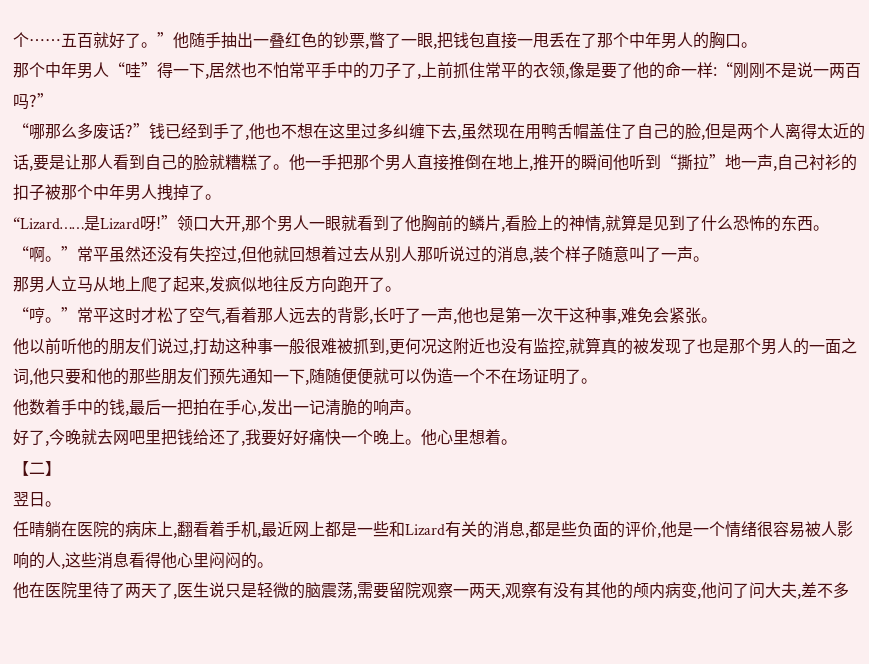个……五百就好了。”他随手抽出一叠红色的钞票,瞥了一眼,把钱包直接一甩丢在了那个中年男人的胸口。
那个中年男人“哇”得一下,居然也不怕常平手中的刀子了,上前抓住常平的衣领,像是要了他的命一样:“刚刚不是说一两百吗?”
“哪那么多废话?”钱已经到手了,他也不想在这里过多纠缠下去,虽然现在用鸭舌帽盖住了自己的脸,但是两个人离得太近的话,要是让那人看到自己的脸就糟糕了。他一手把那个男人直接推倒在地上,推开的瞬间他听到“撕拉”地一声,自己衬衫的扣子被那个中年男人拽掉了。
“Lizard……是Lizard呀!”领口大开,那个男人一眼就看到了他胸前的鳞片,看脸上的神情,就算是见到了什么恐怖的东西。
“啊。”常平虽然还没有失控过,但他就回想着过去从别人那听说过的消息,装个样子随意叫了一声。
那男人立马从地上爬了起来,发疯似地往反方向跑开了。
“哼。”常平这时才松了空气,看着那人远去的背影,长吁了一声,他也是第一次干这种事,难免会紧张。
他以前听他的朋友们说过,打劫这种事一般很难被抓到,更何况这附近也没有监控,就算真的被发现了也是那个男人的一面之词,他只要和他的那些朋友们预先通知一下,随随便便就可以伪造一个不在场证明了。
他数着手中的钱,最后一把拍在手心,发出一记清脆的响声。
好了,今晚就去网吧里把钱给还了,我要好好痛快一个晚上。他心里想着。
【二】
翌日。
任晴躺在医院的病床上,翻看着手机,最近网上都是一些和Lizard有关的消息,都是些负面的评价,他是一个情绪很容易被人影响的人,这些消息看得他心里闷闷的。
他在医院里待了两天了,医生说只是轻微的脑震荡,需要留院观察一两天,观察有没有其他的颅内病变,他问了问大夫,差不多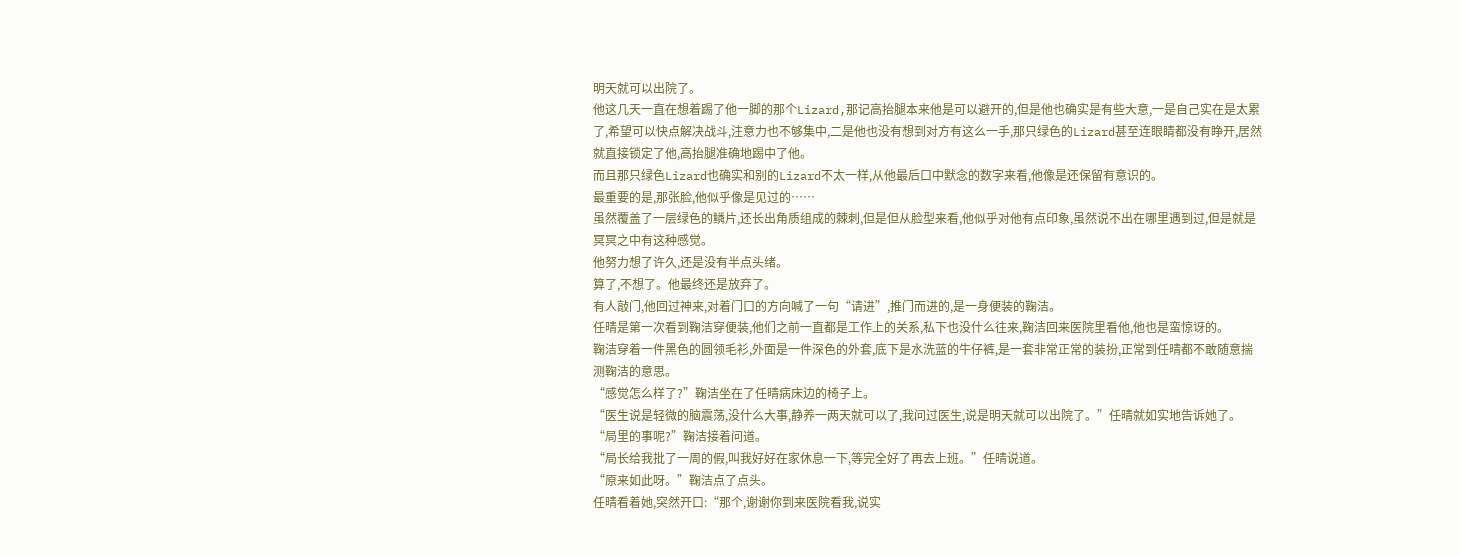明天就可以出院了。
他这几天一直在想着踢了他一脚的那个Lizard,那记高抬腿本来他是可以避开的,但是他也确实是有些大意,一是自己实在是太累了,希望可以快点解决战斗,注意力也不够集中,二是他也没有想到对方有这么一手,那只绿色的Lizard甚至连眼睛都没有睁开,居然就直接锁定了他,高抬腿准确地踢中了他。
而且那只绿色Lizard也确实和别的Lizard不太一样,从他最后口中默念的数字来看,他像是还保留有意识的。
最重要的是,那张脸,他似乎像是见过的……
虽然覆盖了一层绿色的鳞片,还长出角质组成的棘刺,但是但从脸型来看,他似乎对他有点印象,虽然说不出在哪里遇到过,但是就是冥冥之中有这种感觉。
他努力想了许久,还是没有半点头绪。
算了,不想了。他最终还是放弃了。
有人敲门,他回过神来,对着门口的方向喊了一句“请进”,推门而进的,是一身便装的鞠洁。
任晴是第一次看到鞠洁穿便装,他们之前一直都是工作上的关系,私下也没什么往来,鞠洁回来医院里看他,他也是蛮惊讶的。
鞠洁穿着一件黑色的圆领毛衫,外面是一件深色的外套,底下是水洗蓝的牛仔裤,是一套非常正常的装扮,正常到任晴都不敢随意揣测鞠洁的意思。
“感觉怎么样了?”鞠洁坐在了任晴病床边的椅子上。
“医生说是轻微的脑震荡,没什么大事,静养一两天就可以了,我问过医生,说是明天就可以出院了。”任晴就如实地告诉她了。
“局里的事呢?”鞠洁接着问道。
“局长给我批了一周的假,叫我好好在家休息一下,等完全好了再去上班。”任晴说道。
“原来如此呀。”鞠洁点了点头。
任晴看着她,突然开口:“那个,谢谢你到来医院看我,说实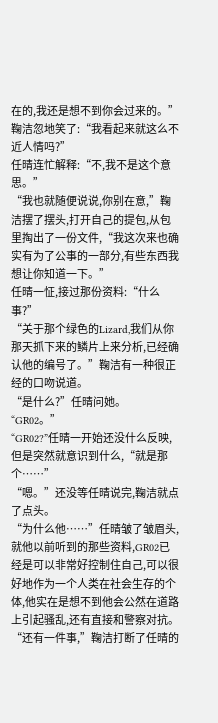在的,我还是想不到你会过来的。”
鞠洁忽地笑了:“我看起来就这么不近人情吗?”
任晴连忙解释:“不,我不是这个意思。”
“我也就随便说说,你别在意,”鞠洁摆了摆头,打开自己的提包,从包里掏出了一份文件,“我这次来也确实有为了公事的一部分,有些东西我想让你知道一下。”
任晴一怔,接过那份资料:“什么事?”
“关于那个绿色的Lizard,我们从你那天抓下来的鳞片上来分析,已经确认他的编号了。”鞠洁有一种很正经的口吻说道。
“是什么?”任晴问她。
“GR02。”
“GR02?”任晴一开始还没什么反映,但是突然就意识到什么,“就是那个……”
“嗯。”还没等任晴说完,鞠洁就点了点头。
“为什么他……”任晴皱了皱眉头,就他以前听到的那些资料,GR02已经是可以非常好控制住自己,可以很好地作为一个人类在社会生存的个体,他实在是想不到他会公然在道路上引起骚乱,还有直接和警察对抗。
“还有一件事,”鞠洁打断了任晴的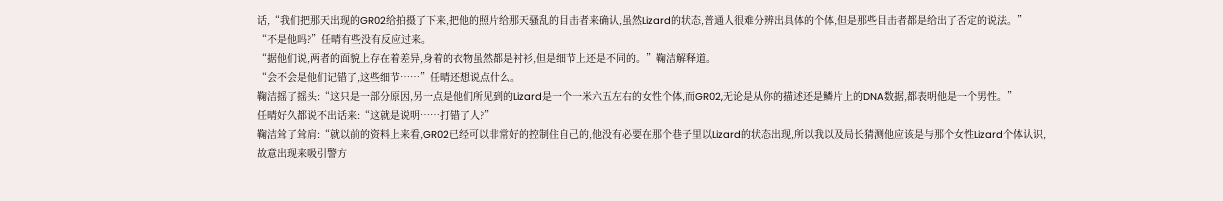话,“我们把那天出现的GR02给拍摄了下来,把他的照片给那天骚乱的目击者来确认,虽然Lizard的状态,普通人很难分辨出具体的个体,但是那些目击者都是给出了否定的说法。”
“不是他吗?”任晴有些没有反应过来。
“据他们说,两者的面貌上存在着差异,身着的衣物虽然都是衬衫,但是细节上还是不同的。”鞠洁解释道。
“会不会是他们记错了,这些细节……”任晴还想说点什么。
鞠洁摇了摇头:“这只是一部分原因,另一点是他们所见到的Lizard是一个一米六五左右的女性个体,而GR02,无论是从你的描述还是鳞片上的DNA数据,都表明他是一个男性。”
任晴好久都说不出话来:“这就是说明……打错了人?”
鞠洁耸了耸肩:“就以前的资料上来看,GR02已经可以非常好的控制住自己的,他没有必要在那个巷子里以Lizard的状态出现,所以我以及局长猜测他应该是与那个女性Lizard个体认识,故意出现来吸引警方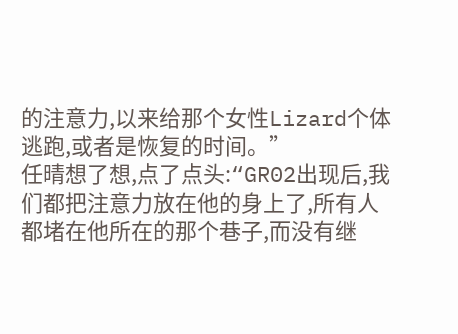的注意力,以来给那个女性Lizard个体逃跑,或者是恢复的时间。”
任晴想了想,点了点头:“GR02出现后,我们都把注意力放在他的身上了,所有人都堵在他所在的那个巷子,而没有继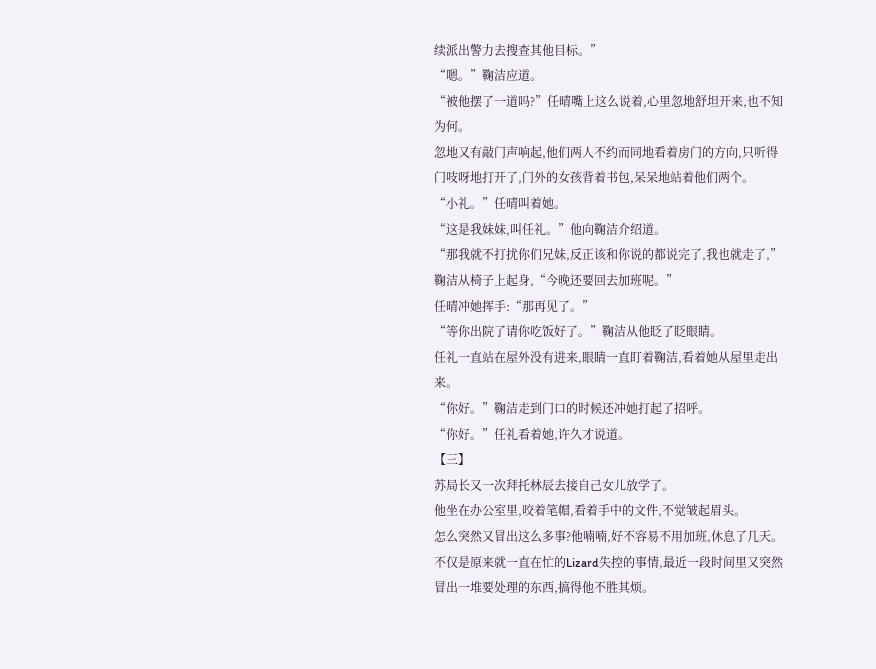续派出警力去搜查其他目标。”
“嗯。”鞠洁应道。
“被他摆了一道吗?”任晴嘴上这么说着,心里忽地舒坦开来,也不知为何。
忽地又有敲门声响起,他们两人不约而同地看着房门的方向,只听得门吱呀地打开了,门外的女孩背着书包,呆呆地站着他们两个。
“小礼。”任晴叫着她。
“这是我妹妹,叫任礼。”他向鞠洁介绍道。
“那我就不打扰你们兄妹,反正该和你说的都说完了,我也就走了,”鞠洁从椅子上起身,“今晚还要回去加班呢。”
任晴冲她挥手:“那再见了。”
“等你出院了请你吃饭好了。”鞠洁从他眨了眨眼睛。
任礼一直站在屋外没有进来,眼睛一直盯着鞠洁,看着她从屋里走出来。
“你好。”鞠洁走到门口的时候还冲她打起了招呼。
“你好。”任礼看着她,许久才说道。
【三】
苏局长又一次拜托林辰去接自己女儿放学了。
他坐在办公室里,咬着笔帽,看着手中的文件,不觉皱起眉头。
怎么突然又冒出这么多事?他喃喃,好不容易不用加班,休息了几天。
不仅是原来就一直在忙的Lizard失控的事情,最近一段时间里又突然冒出一堆要处理的东西,搞得他不胜其烦。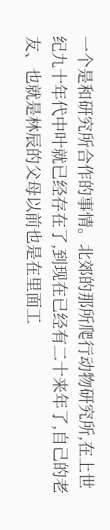一个是和研究所合作的事情。北郊的那所爬行动物研究所,在上世纪九十年代中叶就已经存在了,到现在已经有二十来年了,自己的老友、也就是林辰的父母以前也是在里面工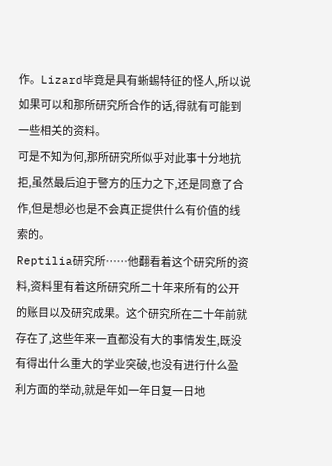作。Lizard毕竟是具有蜥蜴特征的怪人,所以说如果可以和那所研究所合作的话,得就有可能到一些相关的资料。
可是不知为何,那所研究所似乎对此事十分地抗拒,虽然最后迫于警方的压力之下,还是同意了合作,但是想必也是不会真正提供什么有价值的线索的。
Reptilia研究所……他翻看着这个研究所的资料,资料里有着这所研究所二十年来所有的公开的账目以及研究成果。这个研究所在二十年前就存在了,这些年来一直都没有大的事情发生,既没有得出什么重大的学业突破,也没有进行什么盈利方面的举动,就是年如一年日复一日地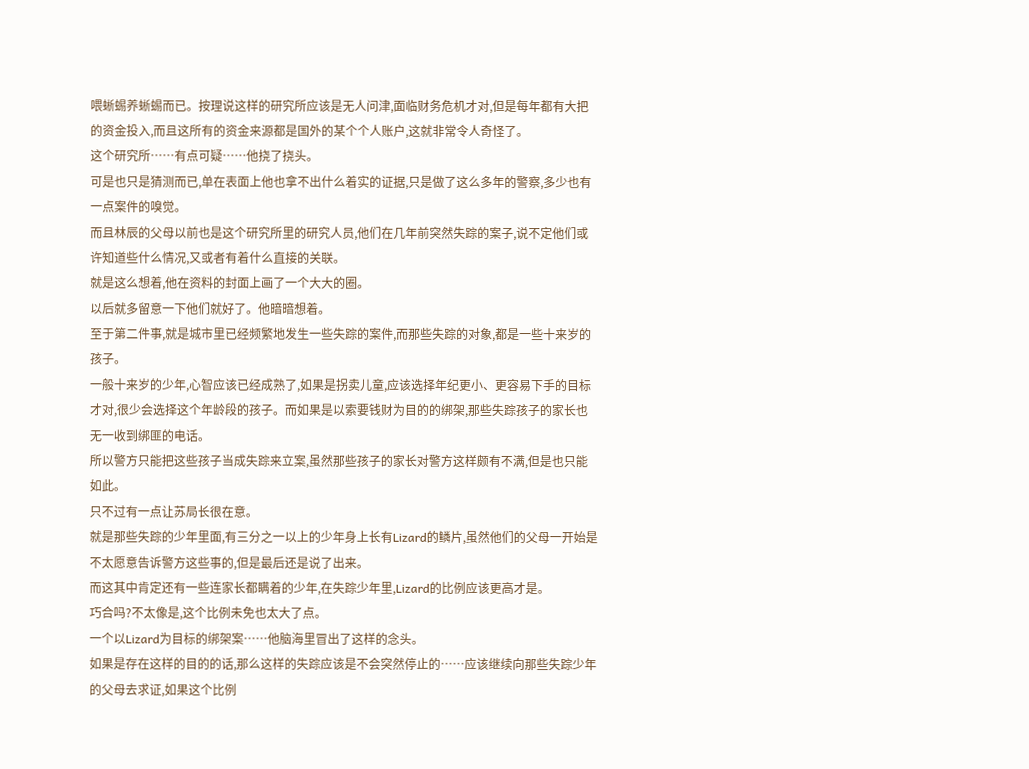喂蜥蜴养蜥蜴而已。按理说这样的研究所应该是无人问津,面临财务危机才对,但是每年都有大把的资金投入,而且这所有的资金来源都是国外的某个个人账户,这就非常令人奇怪了。
这个研究所……有点可疑……他挠了挠头。
可是也只是猜测而已,单在表面上他也拿不出什么着实的证据,只是做了这么多年的警察,多少也有一点案件的嗅觉。
而且林辰的父母以前也是这个研究所里的研究人员,他们在几年前突然失踪的案子,说不定他们或许知道些什么情况,又或者有着什么直接的关联。
就是这么想着,他在资料的封面上画了一个大大的圈。
以后就多留意一下他们就好了。他暗暗想着。
至于第二件事,就是城市里已经频繁地发生一些失踪的案件,而那些失踪的对象,都是一些十来岁的孩子。
一般十来岁的少年,心智应该已经成熟了,如果是拐卖儿童,应该选择年纪更小、更容易下手的目标才对,很少会选择这个年龄段的孩子。而如果是以索要钱财为目的的绑架,那些失踪孩子的家长也无一收到绑匪的电话。
所以警方只能把这些孩子当成失踪来立案,虽然那些孩子的家长对警方这样颇有不满,但是也只能如此。
只不过有一点让苏局长很在意。
就是那些失踪的少年里面,有三分之一以上的少年身上长有Lizard的鳞片,虽然他们的父母一开始是不太愿意告诉警方这些事的,但是最后还是说了出来。
而这其中肯定还有一些连家长都瞒着的少年,在失踪少年里,Lizard的比例应该更高才是。
巧合吗?不太像是,这个比例未免也太大了点。
一个以Lizard为目标的绑架案……他脑海里冒出了这样的念头。
如果是存在这样的目的的话,那么这样的失踪应该是不会突然停止的……应该继续向那些失踪少年的父母去求证,如果这个比例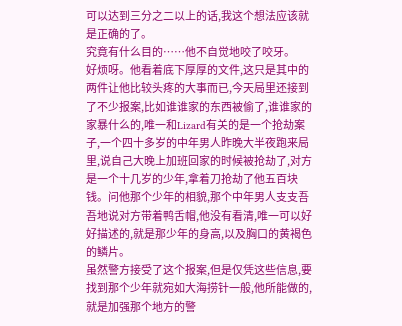可以达到三分之二以上的话,我这个想法应该就是正确的了。
究竟有什么目的……他不自觉地咬了咬牙。
好烦呀。他看着底下厚厚的文件,这只是其中的两件让他比较头疼的大事而已,今天局里还接到了不少报案,比如谁谁家的东西被偷了,谁谁家的家暴什么的,唯一和Lizard有关的是一个抢劫案子,一个四十多岁的中年男人昨晚大半夜跑来局里,说自己大晚上加班回家的时候被抢劫了,对方是一个十几岁的少年,拿着刀抢劫了他五百块钱。问他那个少年的相貌,那个中年男人支支吾吾地说对方带着鸭舌帽,他没有看清,唯一可以好好描述的,就是那少年的身高,以及胸口的黄褐色的鳞片。
虽然警方接受了这个报案,但是仅凭这些信息,要找到那个少年就宛如大海捞针一般,他所能做的,就是加强那个地方的警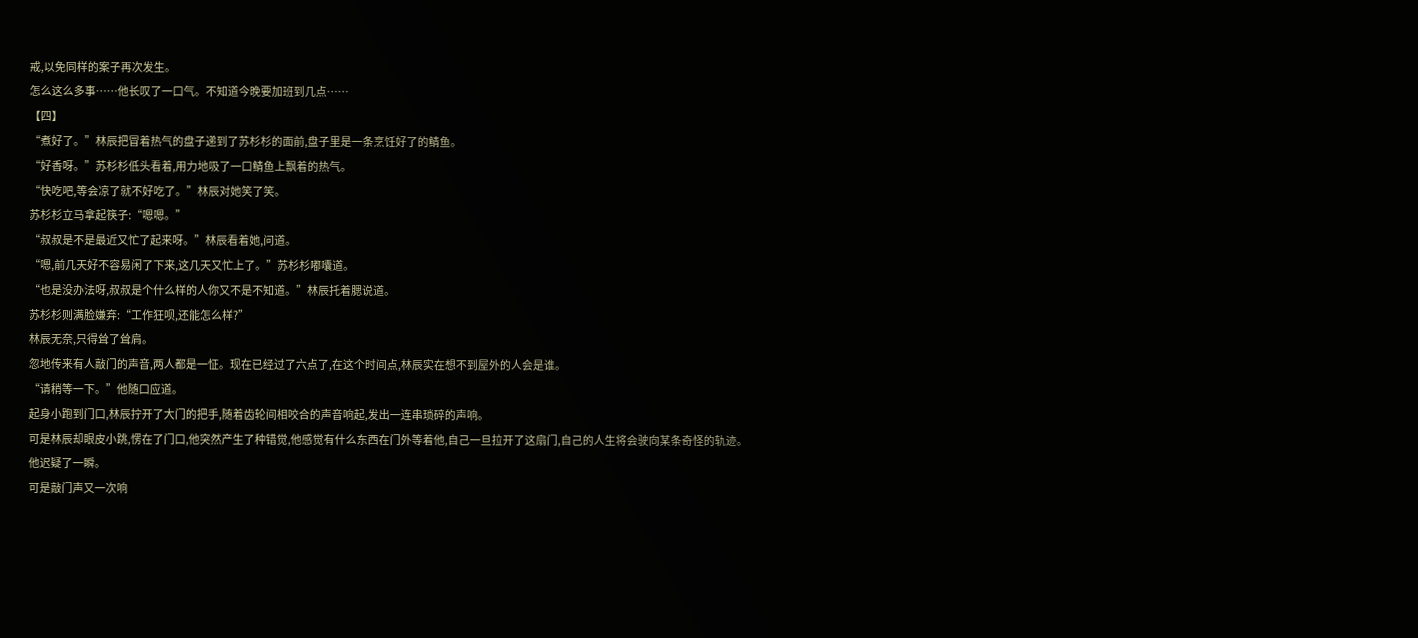戒,以免同样的案子再次发生。
怎么这么多事……他长叹了一口气。不知道今晚要加班到几点……
【四】
“煮好了。”林辰把冒着热气的盘子递到了苏杉杉的面前,盘子里是一条烹饪好了的鲭鱼。
“好香呀。”苏杉杉低头看着,用力地吸了一口鲭鱼上飘着的热气。
“快吃吧,等会凉了就不好吃了。”林辰对她笑了笑。
苏杉杉立马拿起筷子:“嗯嗯。”
“叔叔是不是最近又忙了起来呀。”林辰看着她,问道。
“嗯,前几天好不容易闲了下来,这几天又忙上了。”苏杉杉嘟囔道。
“也是没办法呀,叔叔是个什么样的人你又不是不知道。”林辰托着腮说道。
苏杉杉则满脸嫌弃:“工作狂呗,还能怎么样?”
林辰无奈,只得耸了耸肩。
忽地传来有人敲门的声音,两人都是一怔。现在已经过了六点了,在这个时间点,林辰实在想不到屋外的人会是谁。
“请稍等一下。”他随口应道。
起身小跑到门口,林辰拧开了大门的把手,随着齿轮间相咬合的声音响起,发出一连串琐碎的声响。
可是林辰却眼皮小跳,愣在了门口,他突然产生了种错觉,他感觉有什么东西在门外等着他,自己一旦拉开了这扇门,自己的人生将会驶向某条奇怪的轨迹。
他迟疑了一瞬。
可是敲门声又一次响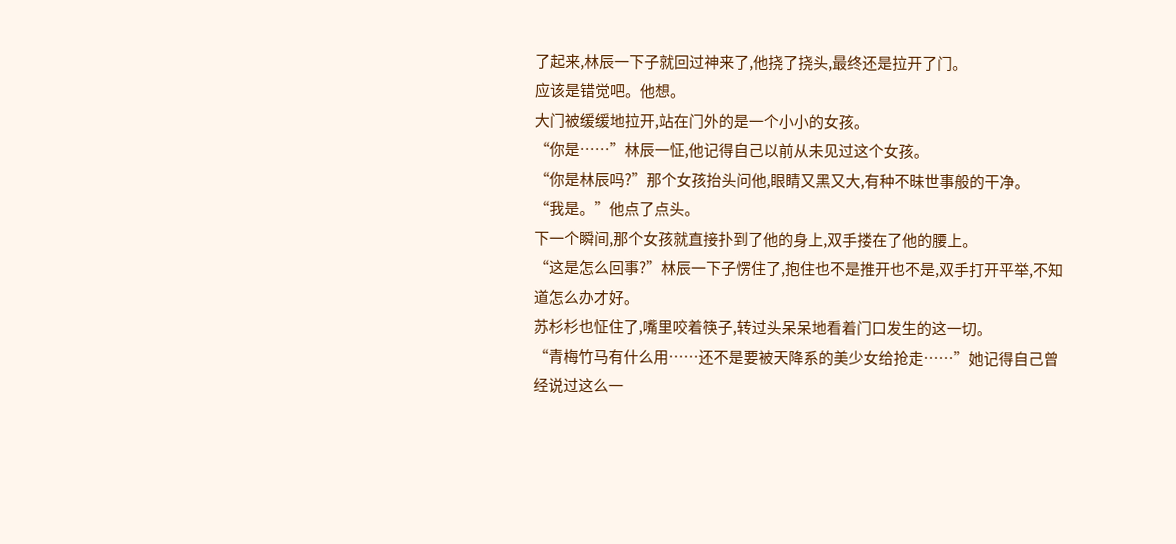了起来,林辰一下子就回过神来了,他挠了挠头,最终还是拉开了门。
应该是错觉吧。他想。
大门被缓缓地拉开,站在门外的是一个小小的女孩。
“你是……”林辰一怔,他记得自己以前从未见过这个女孩。
“你是林辰吗?”那个女孩抬头问他,眼睛又黑又大,有种不昧世事般的干净。
“我是。”他点了点头。
下一个瞬间,那个女孩就直接扑到了他的身上,双手搂在了他的腰上。
“这是怎么回事?”林辰一下子愣住了,抱住也不是推开也不是,双手打开平举,不知道怎么办才好。
苏杉杉也怔住了,嘴里咬着筷子,转过头呆呆地看着门口发生的这一切。
“青梅竹马有什么用……还不是要被天降系的美少女给抢走……”她记得自己曾经说过这么一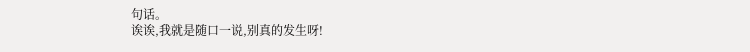句话。
诶诶,我就是随口一说,别真的发生呀!